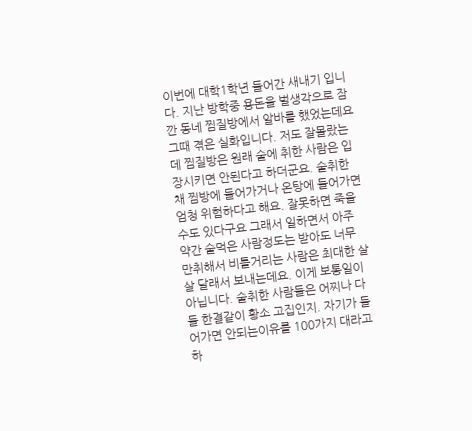이번에 대학1학년 들어간 새내기 입니다. 지난 방학중 용돈을 벌생각으로 잠깐 동네 찜질방에서 알바를 했었는데요 그때 겪은 실화입니다. 저도 잘몰랐는데 찜질방은 원래 술에 취한 사람은 입장시키면 안된다고 하더군요. 술취한채 찜방에 들어가거나 온탕에 들어가면 엄청 위험하다고 해요. 잘못하면 죽을수도 있다구요 그래서 일하면서 아주 약간 술먹은 사람정도는 받아도 너무 만취해서 비틀거리는 사람은 최대한 살살 달래서 보내는데요. 이게 보통일이 아닙니다. 술취한 사람들은 어찌나 다들 한결같이 황소 고집인지. 자기가 들어가면 안되는이유를 100가지 대라고 하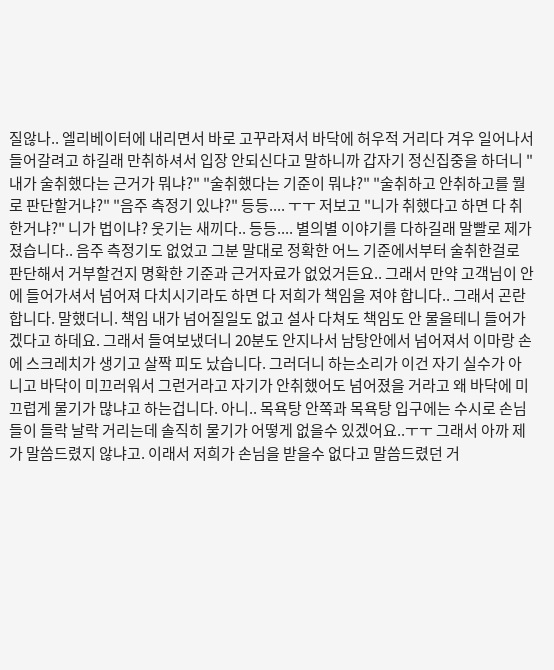질않나.. 엘리베이터에 내리면서 바로 고꾸라져서 바닥에 허우적 거리다 겨우 일어나서 들어갈려고 하길래 만취하셔서 입장 안되신다고 말하니까 갑자기 정신집중을 하더니 "내가 술취했다는 근거가 뭐냐?" "술취했다는 기준이 뭐냐?" "술취하고 안취하고를 뭘로 판단할거냐?" "음주 측정기 있냐?" 등등.... ㅜㅜ 저보고 "니가 취했다고 하면 다 취한거냐?" 니가 법이냐? 웃기는 새끼다.. 등등.... 별의별 이야기를 다하길래 말빨로 제가 졌습니다.. 음주 측정기도 없었고 그분 말대로 정확한 어느 기준에서부터 술취한걸로 판단해서 거부할건지 명확한 기준과 근거자료가 없었거든요.. 그래서 만약 고객님이 안에 들어가셔서 넘어져 다치시기라도 하면 다 저희가 책임을 져야 합니다.. 그래서 곤란합니다. 말했더니. 책임 내가 넘어질일도 없고 설사 다쳐도 책임도 안 물을테니 들어가겠다고 하데요. 그래서 들여보냈더니 20분도 안지나서 남탕안에서 넘어져서 이마랑 손에 스크레치가 생기고 살짝 피도 났습니다. 그러더니 하는소리가 이건 자기 실수가 아니고 바닥이 미끄러워서 그런거라고 자기가 안취했어도 넘어졌을 거라고 왜 바닥에 미끄럽게 물기가 많냐고 하는겁니다. 아니.. 목욕탕 안쪽과 목욕탕 입구에는 수시로 손님들이 들락 날락 거리는데 솔직히 물기가 어떻게 없을수 있겠어요..ㅜㅜ 그래서 아까 제가 말씀드렸지 않냐고. 이래서 저희가 손님을 받을수 없다고 말씀드렸던 거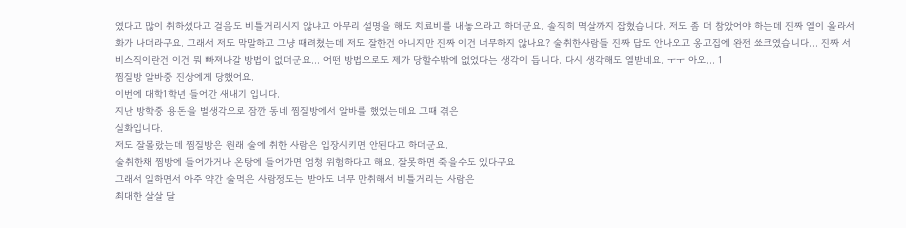였다고 많이 취하셨다고 걸음도 비틀거리시지 않냐고 아무리 설명을 해도 치료비를 내놓으라고 하더군요. 솔직히 멱살까지 잡혔습니다. 저도 좀 더 참았어야 하는데 진짜 열이 올라서 화가 나더라구요. 그래서 저도 막말하고 그냥 때려쳤는데 저도 잘한건 아니지만 진짜 이건 너무하지 않나요? 술취한사람들 진짜 답도 안나오고 옹고집에 완전 쑈크였습니다... 진짜 서비스직이란건 이건 뭐 빠져나갈 방법이 없더군요... 어떤 방법으로도 제가 당할수밖에 없었다는 생각이 듭니다. 다시 생각해도 열받네요. ㅜㅜ 아오... 1
찜질방 알바중 진상에게 당했어요.
이번에 대학1학년 들어간 새내기 입니다.
지난 방학중 용돈을 벌생각으로 잠깐 동네 찜질방에서 알바를 했었는데요 그때 겪은
실화입니다.
저도 잘몰랐는데 찜질방은 원래 술에 취한 사람은 입장시키면 안된다고 하더군요.
술취한채 찜방에 들어가거나 온탕에 들어가면 엄청 위험하다고 해요. 잘못하면 죽을수도 있다구요
그래서 일하면서 아주 약간 술먹은 사람정도는 받아도 너무 만취해서 비틀거리는 사람은
최대한 살살 달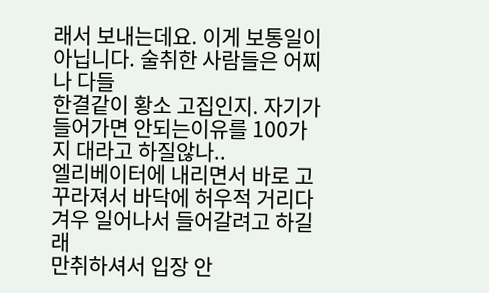래서 보내는데요. 이게 보통일이 아닙니다. 술취한 사람들은 어찌나 다들
한결같이 황소 고집인지. 자기가 들어가면 안되는이유를 100가지 대라고 하질않나..
엘리베이터에 내리면서 바로 고꾸라져서 바닥에 허우적 거리다 겨우 일어나서 들어갈려고 하길래
만취하셔서 입장 안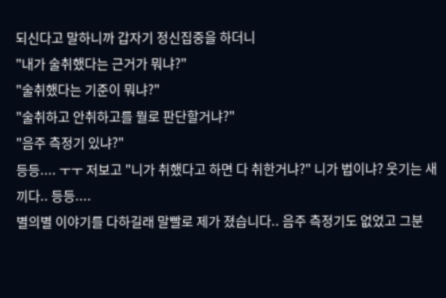되신다고 말하니까 갑자기 정신집중을 하더니
"내가 술취했다는 근거가 뭐냐?"
"술취했다는 기준이 뭐냐?"
"술취하고 안취하고를 뭘로 판단할거냐?"
"음주 측정기 있냐?"
등등.... ㅜㅜ 저보고 "니가 취했다고 하면 다 취한거냐?" 니가 법이냐? 웃기는 새끼다.. 등등....
별의별 이야기를 다하길래 말빨로 제가 졌습니다.. 음주 측정기도 없었고 그분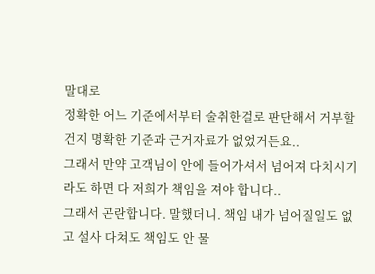말대로
정확한 어느 기준에서부터 술취한걸로 판단해서 거부할건지 명확한 기준과 근거자료가 없었거든요..
그래서 만약 고객님이 안에 들어가셔서 넘어져 다치시기라도 하면 다 저희가 책임을 져야 합니다..
그래서 곤란합니다. 말했더니. 책임 내가 넘어질일도 없고 설사 다쳐도 책임도 안 물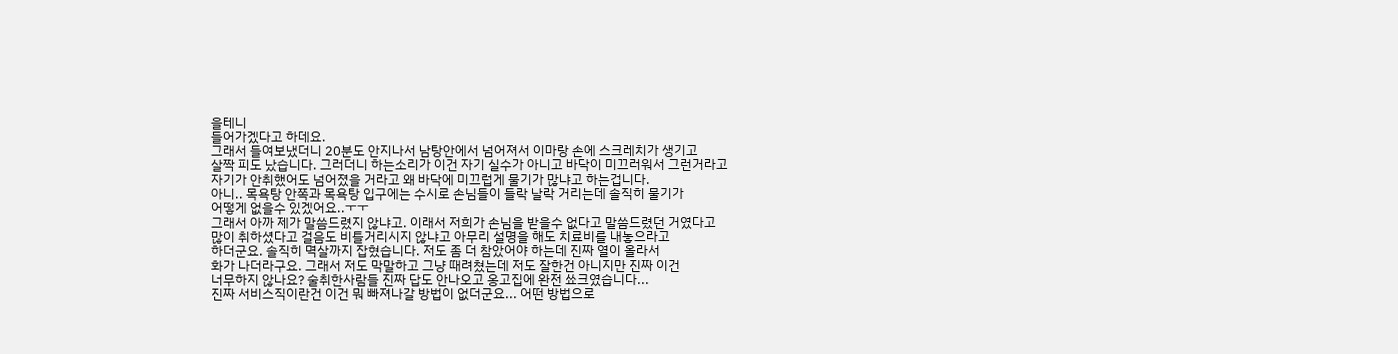을테니
들어가겠다고 하데요.
그래서 들여보냈더니 20분도 안지나서 남탕안에서 넘어져서 이마랑 손에 스크레치가 생기고
살짝 피도 났습니다. 그러더니 하는소리가 이건 자기 실수가 아니고 바닥이 미끄러워서 그런거라고
자기가 안취했어도 넘어졌을 거라고 왜 바닥에 미끄럽게 물기가 많냐고 하는겁니다.
아니.. 목욕탕 안쪽과 목욕탕 입구에는 수시로 손님들이 들락 날락 거리는데 솔직히 물기가
어떻게 없을수 있겠어요..ㅜㅜ
그래서 아까 제가 말씀드렸지 않냐고. 이래서 저희가 손님을 받을수 없다고 말씀드렸던 거였다고
많이 취하셨다고 걸음도 비틀거리시지 않냐고 아무리 설명을 해도 치료비를 내놓으라고
하더군요. 솔직히 멱살까지 잡혔습니다. 저도 좀 더 참았어야 하는데 진짜 열이 올라서
화가 나더라구요. 그래서 저도 막말하고 그냥 때려쳤는데 저도 잘한건 아니지만 진짜 이건
너무하지 않나요? 술취한사람들 진짜 답도 안나오고 옹고집에 완전 쑈크였습니다...
진짜 서비스직이란건 이건 뭐 빠져나갈 방법이 없더군요... 어떤 방법으로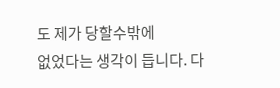도 제가 당할수밖에
없었다는 생각이 듭니다. 다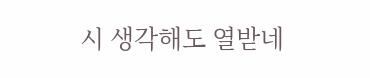시 생각해도 열받네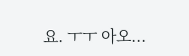요. ㅜㅜ 아오...